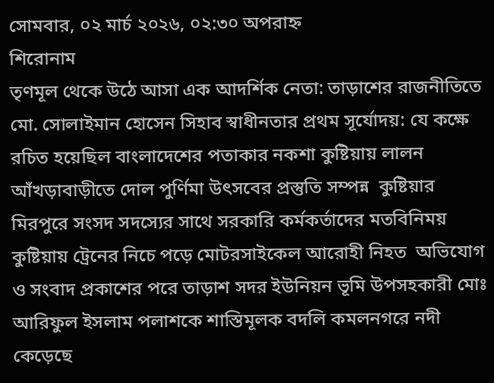সোমবার, ০২ মার্চ ২০২৬, ০২:৩০ অপরাহ্ন
শিরোনাম
তৃণমূল থেকে উঠে আসা এক আদর্শিক নেতা: তাড়াশের রাজনীতিতে মো. সোলাইমান হোসেন সিহাব স্বাধীনতার প্রথম সূর্যোদয়: যে কক্ষে রচিত হয়েছিল বাংলাদেশের পতাকার নকশা কুষ্টিয়ায় লালন আঁখড়াবাড়ীতে দোল পুর্ণিমা উৎসবের প্রস্তুতি সম্পন্ন  কুষ্টিয়ার মিরপুরে সংসদ সদস্যের সাথে সরকারি কর্মকর্তাদের মতবিনিময়  কুষ্টিয়ায় ট্রেনের নিচে পড়ে মোটরসাইকেল আরোহী নিহত  অভিযোগ ও সংবাদ প্রকাশের পরে তাড়াশ সদর ইউনিয়ন ভূমি উপসহকারী মোঃ আরিফুল ইসলাম পলাশকে শাস্তিমূলক বদলি কমলনগরে নদী কেড়েছে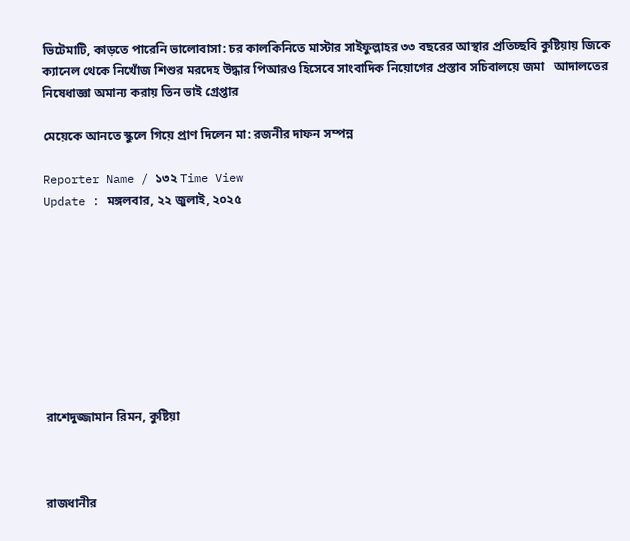ভিটেমাটি, কাড়তে পারেনি ভালোবাসা: চর কালকিনিতে মাস্টার সাইফুল্লাহর ৩৩ বছরের আস্থার প্রতিচ্ছবি কুষ্টিয়ায় জিকে ক্যানেল থেকে নিখোঁজ শিশুর মরদেহ উদ্ধার পিআরও হিসেবে সাংবাদিক নিয়োগের প্রস্তাব সচিবালয়ে জমা   আদালতের নিষেধাজ্ঞা অমান্য করায় তিন ভাই গ্রেপ্তার

মেয়েকে আনতে স্কুলে গিয়ে প্রাণ দিলেন মা: রজনীর দাফন সম্পন্ন

Reporter Name / ১৩২ Time View
Update : মঙ্গলবার, ২২ জুলাই, ২০২৫









রাশেদুজ্জামান রিমন, কুষ্টিয়া



রাজধানীর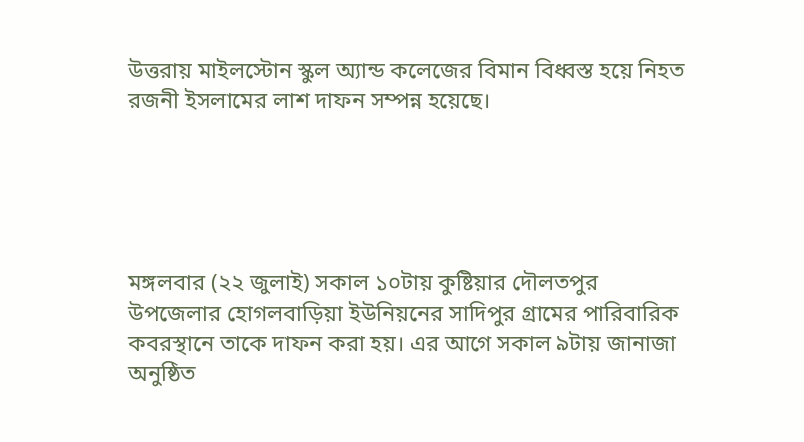উত্তরায় মাইলস্টোন স্কুল অ্যান্ড কলেজের বিমান বিধ্বস্ত হয়ে নিহত রজনী ইসলামের লাশ দাফন সম্পন্ন হয়েছে।





মঙ্গলবার (২২ জুলাই) সকাল ১০টায় কুষ্টিয়ার দৌলতপুর উপজেলার হোগলবাড়িয়া ইউনিয়নের সাদিপুর গ্রামের পারিবারিক কবরস্থানে তাকে দাফন করা হয়। এর আগে সকাল ৯টায় জানাজা অনুষ্ঠিত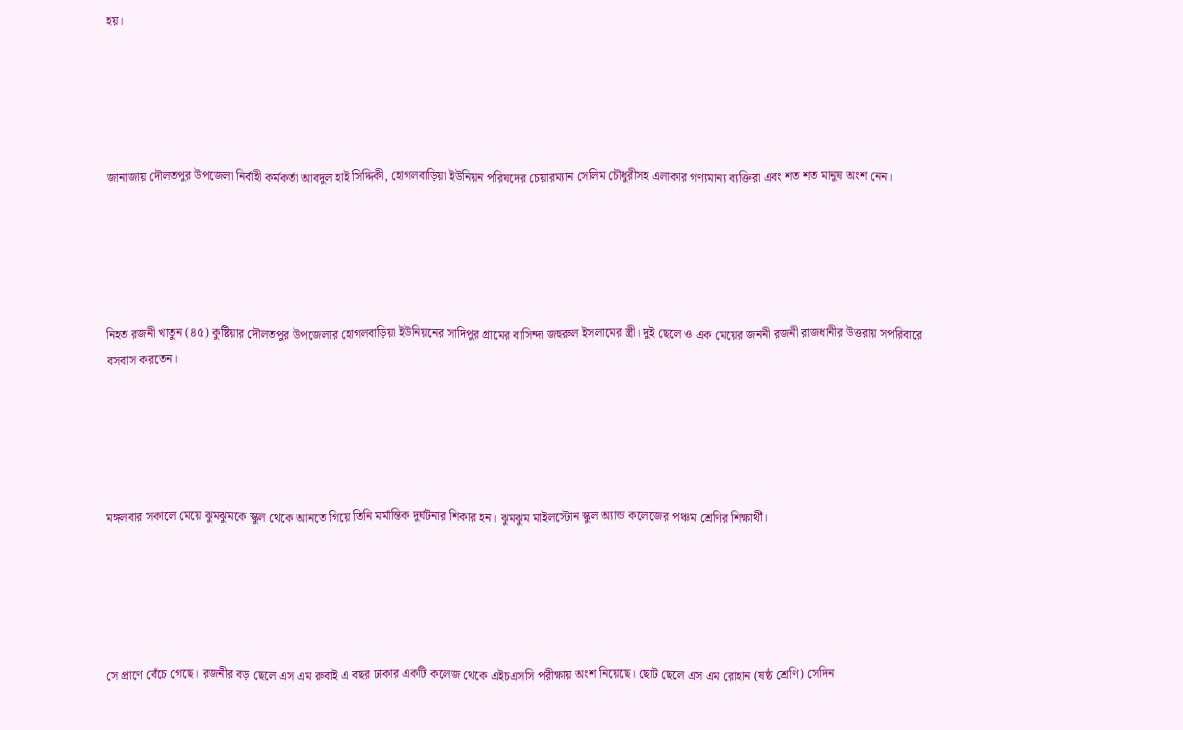হয়।





জানাজায় দৌলতপুর উপজেলা নির্বাহী কর্মকর্তা আবদুল হাই সিদ্দিকী, হোগলবাড়িয়া ইউনিয়ন পরিষদের চেয়ারম্যান সেলিম চৌধুরীসহ এলাকার গণ্যমান্য ব্যক্তিরা এবং শত শত মানুষ অংশ নেন।





নিহত রজনী খাতুন (৪৫) কুষ্টিয়ার দৌলতপুর উপজেলার হোগলবাড়িয়া ইউনিয়নের সাদিপুর গ্রামের বাসিন্দা জহুরুল ইসলামের স্ত্রী। দুই ছেলে ও এক মেয়ের জননী রজনী রাজধানীর উত্তরায় সপরিবারে বসবাস করতেন।





মঙ্গলবার সকালে মেয়ে ঝুমঝুমকে স্কুল থেকে আনতে গিয়ে তিনি মর্মান্তিক দুর্ঘটনার শিকার হন। ঝুমঝুম মাইলস্টোন স্কুল অ্যান্ড কলেজের পঞ্চম শ্রেণির শিক্ষার্থী।





সে প্রাণে বেঁচে গেছে।‌ রজনীর বড় ছেলে এস এম রুবাই এ বছর ঢাকার একটি কলেজ থেকে এইচএসসি পরীক্ষায় অংশ নিয়েছে। ছোট ছেলে এস এম রোহান (ষষ্ঠ শ্রেণি) সেদিন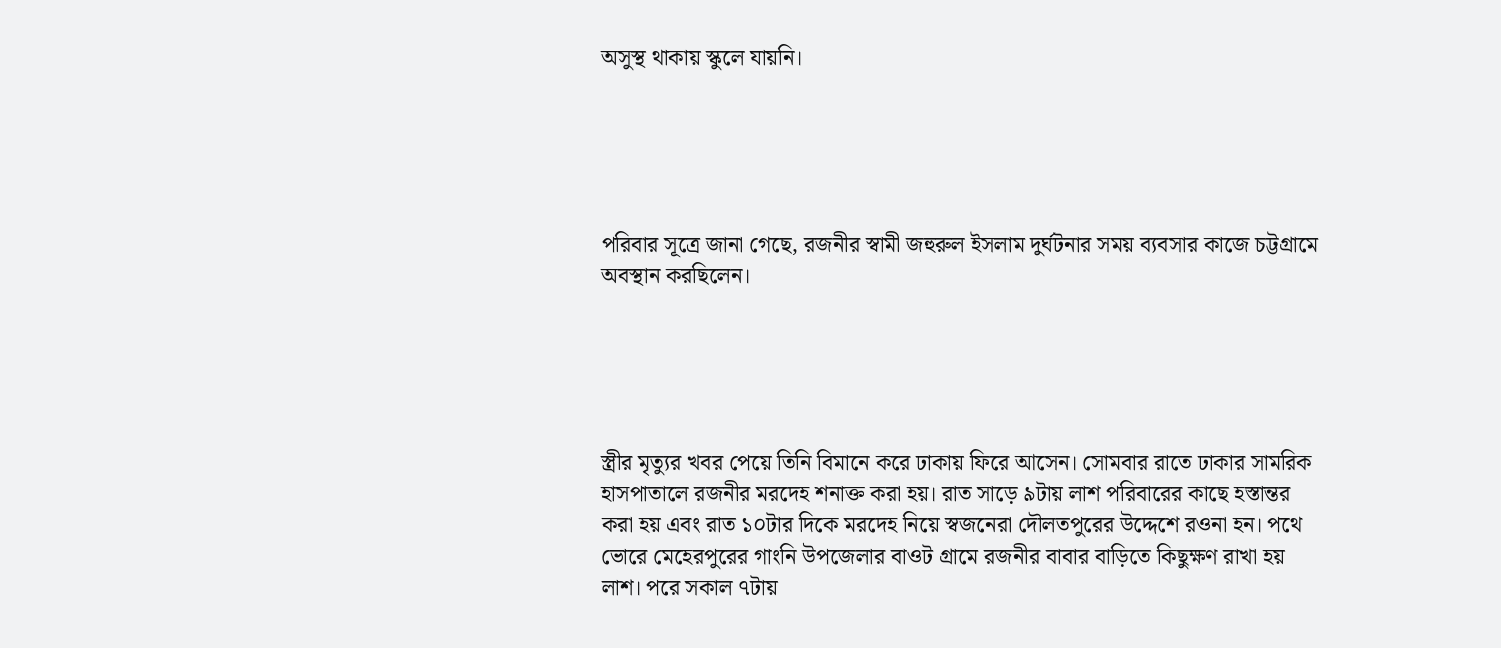অসুস্থ থাকায় স্কুলে যায়নি।





পরিবার সূত্রে জানা গেছে, রজনীর স্বামী জহুরুল ইসলাম দুর্ঘটনার সময় ব্যবসার কাজে চট্টগ্রামে অবস্থান করছিলেন।





স্ত্রীর মৃত্যুর খবর পেয়ে তিনি বিমানে করে ঢাকায় ফিরে আসেন। সোমবার রাতে ঢাকার সামরিক হাসপাতালে রজনীর মরদেহ শনাক্ত করা হয়। রাত সাড়ে ৯টায় লাশ পরিবারের কাছে হস্তান্তর করা হয় এবং রাত ১০টার দিকে মরদেহ নিয়ে স্বজনেরা দৌলতপুরের উদ্দেশে রওনা হন। পথে ভোরে মেহেরপুরের গাংনি উপজেলার বাওট গ্রামে রজনীর বাবার বাড়িতে কিছুক্ষণ রাখা হয় লাশ। পরে সকাল ৭টায়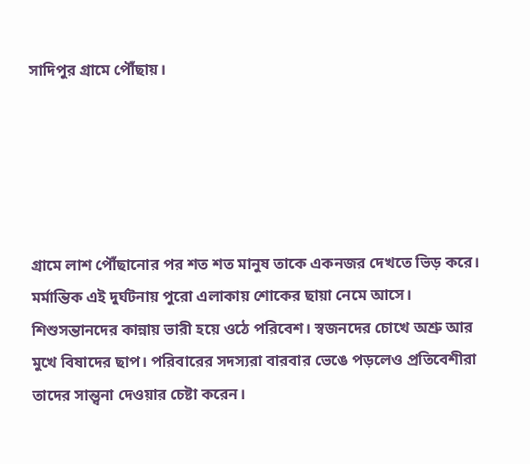সাদিপুর গ্রামে পৌঁছায়।





গ্রামে লাশ পৌঁছানোর পর শত শত মানুষ তাকে একনজর দেখতে ভিড় করে। মর্মান্তিক এই দুর্ঘটনায় পুরো এলাকায় শোকের ছায়া নেমে আসে। শিশুসন্তানদের কান্নায় ভারী হয়ে ওঠে পরিবেশ। স্বজনদের চোখে অশ্রু আর মুখে বিষাদের ছাপ। পরিবারের সদস্যরা বারবার ভেঙে পড়লেও প্রতিবেশীরা তাদের সান্ত্বনা দেওয়ার চেষ্টা করেন।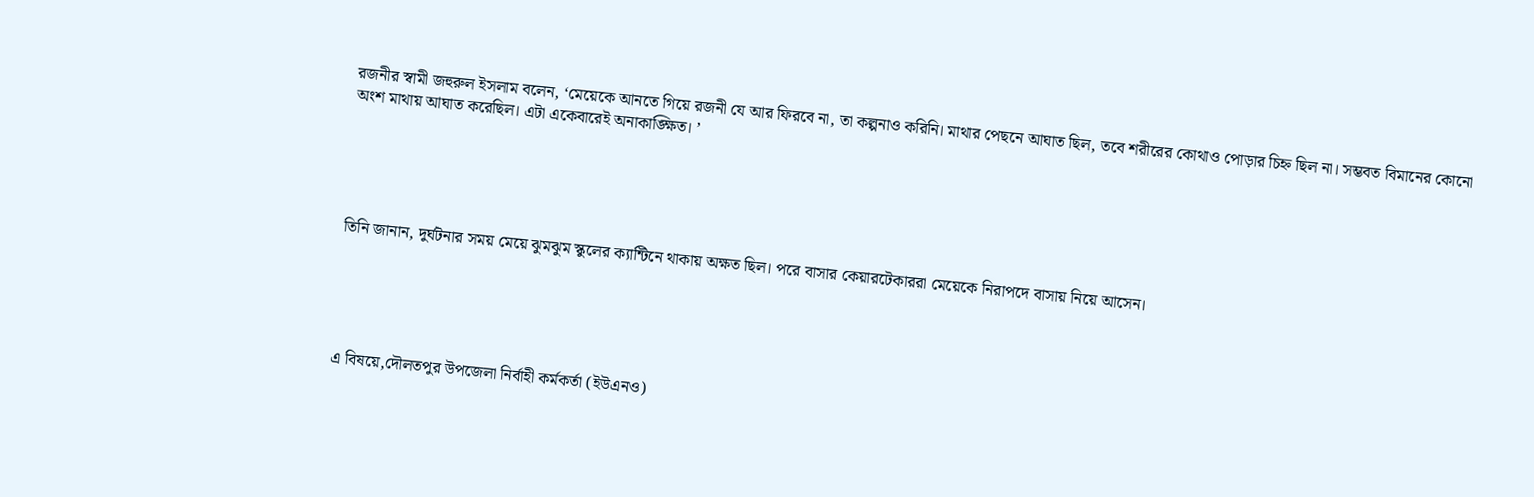রজনীর স্বামী জহুরুল ইসলাম বলেন, ‘মেয়েকে আনতে গিয়ে রজনী যে আর ফিরবে না, তা কল্পনাও করিনি। মাথার পেছনে আঘাত ছিল, তবে শরীরের কোথাও পোড়ার চিহ্ন ছিল না। সম্ভবত বিমানের কোনো অংশ মাথায় আঘাত করেছিল। এটা একেবারেই অনাকাঙ্ক্ষিত। ’





তিনি জানান, দুর্ঘটনার সময় মেয়ে ঝুমঝুম স্কুলের ক্যান্টিনে থাকায় অক্ষত ছিল। পরে বাসার কেয়ারটেকাররা মেয়েকে নিরাপদে বাসায় নিয়ে আসেন।





এ বিষয়ে,দৌলতপুর উপজেলা নির্বাহী কর্মকর্তা (ইউএনও)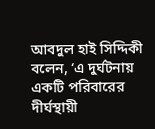আবদুল হাই সিদ্দিকী বলেন, ‘এ দুর্ঘটনায় একটি পরিবারের দীর্ঘস্থায়ী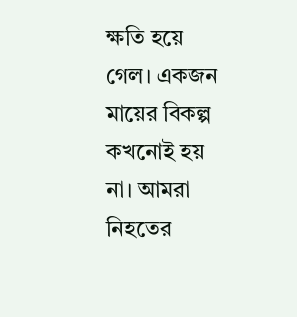ক্ষতি হয়ে গেল। একজন মায়ের বিকল্প কখনোই হয় না। আমরা নিহতের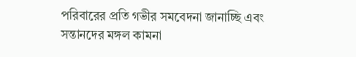পরিবারের প্রতি গভীর সমবেদনা জানাচ্ছি এবং সন্তানদের মঙ্গল কামনা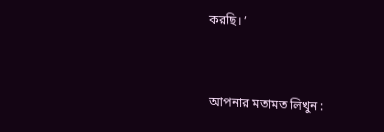করছি। ’


আপনার মতামত লিখুন :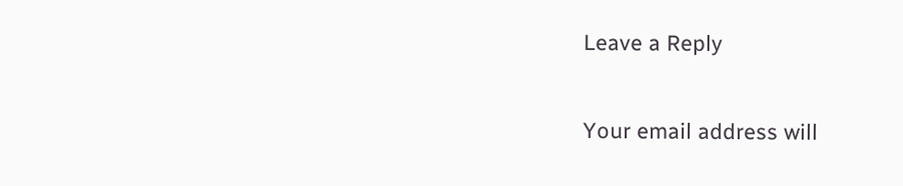Leave a Reply

Your email address will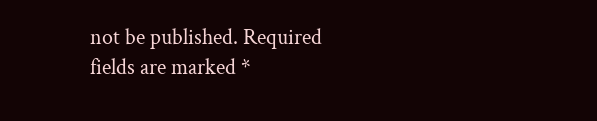not be published. Required fields are marked *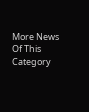More News Of This Category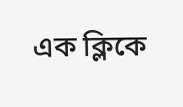এক ক্লিকে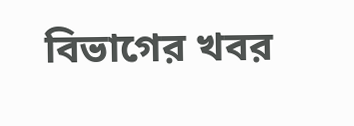বিভাগের খবর